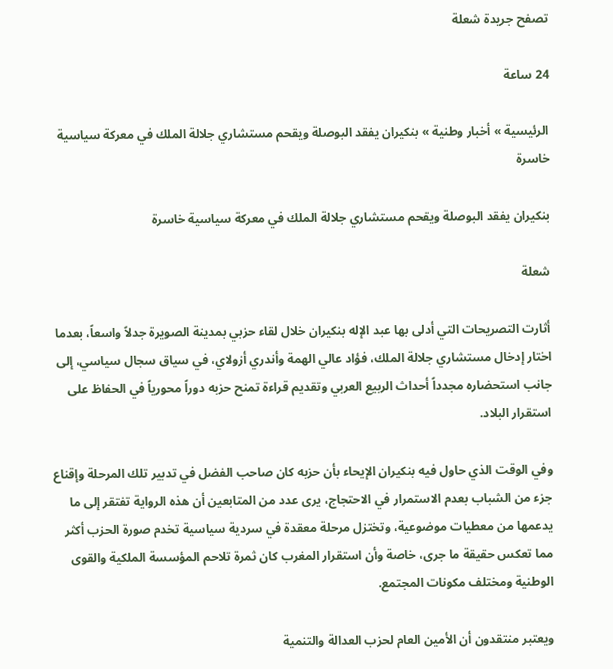تصفح جريدة شعلة

24 ساعة

الرئيسية » أخبار وطنية » بنكيران يفقد البوصلة ويقحم مستشاري جلالة الملك في معركة سياسية خاسرة

بنكيران يفقد البوصلة ويقحم مستشاري جلالة الملك في معركة سياسية خاسرة

شعلة

أثارت التصريحات التي أدلى بها عبد الإله بنكيران خلال لقاء حزبي بمدينة الصويرة جدلاً واسعاً، بعدما اختار إدخال مستشاري جلالة الملك، فؤاد عالي الهمة وأندري أزولاي، في سياق سجال سياسي، إلى جانب استحضاره مجدداً أحداث الربيع العربي وتقديم قراءة تمنح حزبه دوراً محورياً في الحفاظ على استقرار البلاد.

وفي الوقت الذي حاول فيه بنكيران الإيحاء بأن حزبه كان صاحب الفضل في تدبير تلك المرحلة وإقناع جزء من الشباب بعدم الاستمرار في الاحتجاج، يرى عدد من المتابعين أن هذه الرواية تفتقر إلى ما يدعمها من معطيات موضوعية، وتختزل مرحلة معقدة في سردية سياسية تخدم صورة الحزب أكثر مما تعكس حقيقة ما جرى، خاصة وأن استقرار المغرب كان ثمرة تلاحم المؤسسة الملكية والقوى الوطنية ومختلف مكونات المجتمع.

ويعتبر منتقدون أن الأمين العام لحزب العدالة والتنمية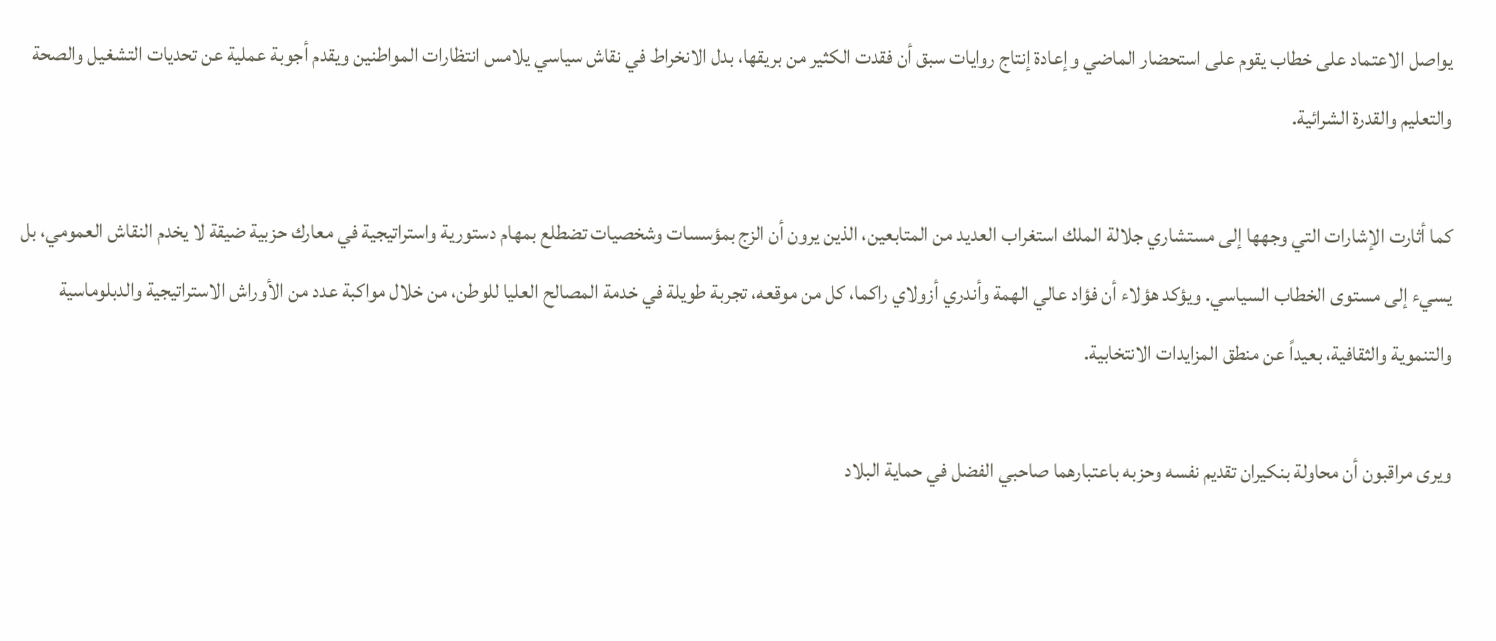يواصل الاعتماد على خطاب يقوم على استحضار الماضي وإعادة إنتاج روايات سبق أن فقدت الكثير من بريقها، بدل الانخراط في نقاش سياسي يلامس انتظارات المواطنين ويقدم أجوبة عملية عن تحديات التشغيل والصحة والتعليم والقدرة الشرائية.

كما أثارت الإشارات التي وجهها إلى مستشاري جلالة الملك استغراب العديد من المتابعين، الذين يرون أن الزج بمؤسسات وشخصيات تضطلع بمهام دستورية واستراتيجية في معارك حزبية ضيقة لا يخدم النقاش العمومي، بل يسيء إلى مستوى الخطاب السياسي. ويؤكد هؤلاء أن فؤاد عالي الهمة وأندري أزولاي راكما، كل من موقعه، تجربة طويلة في خدمة المصالح العليا للوطن، من خلال مواكبة عدد من الأوراش الاستراتيجية والدبلوماسية والتنموية والثقافية، بعيداً عن منطق المزايدات الانتخابية.

ويرى مراقبون أن محاولة بنكيران تقديم نفسه وحزبه باعتبارهما صاحبي الفضل في حماية البلاد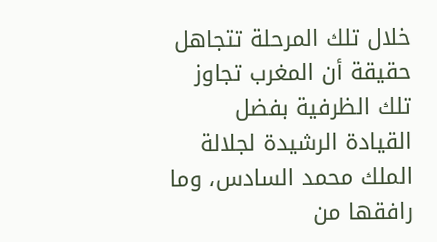خلال تلك المرحلة تتجاهل حقيقة أن المغرب تجاوز تلك الظرفية بفضل القيادة الرشيدة لجلالة الملك محمد السادس، وما رافقها من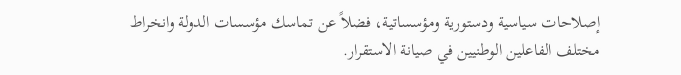إصلاحات سياسية ودستورية ومؤسساتية، فضلاً عن تماسك مؤسسات الدولة وانخراط مختلف الفاعلين الوطنيين في صيانة الاستقرار.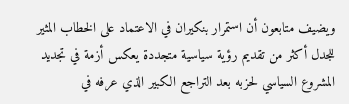ويضيف متابعون أن استمرار بنكيران في الاعتماد على الخطاب المثير للجدل أكثر من تقديم رؤية سياسية متجددة يعكس أزمة في تجديد المشروع السياسي لحزبه بعد التراجع الكبير الذي عرفه في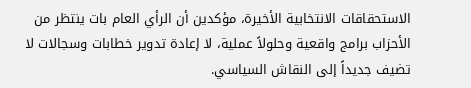الاستحقاقات الانتخابية الأخيرة، مؤكدين أن الرأي العام بات ينتظر من الأحزاب برامج واقعية وحلولاً عملية، لا إعادة تدوير خطابات وسجالات لا تضيف جديداً إلى النقاش السياسي.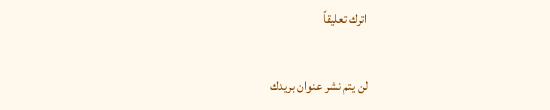اترك تعليقاً

لن يتم نشر عنوان بريدك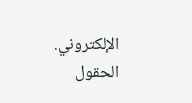الإلكتروني. الحقول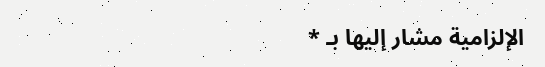الإلزامية مشار إليها بـ *